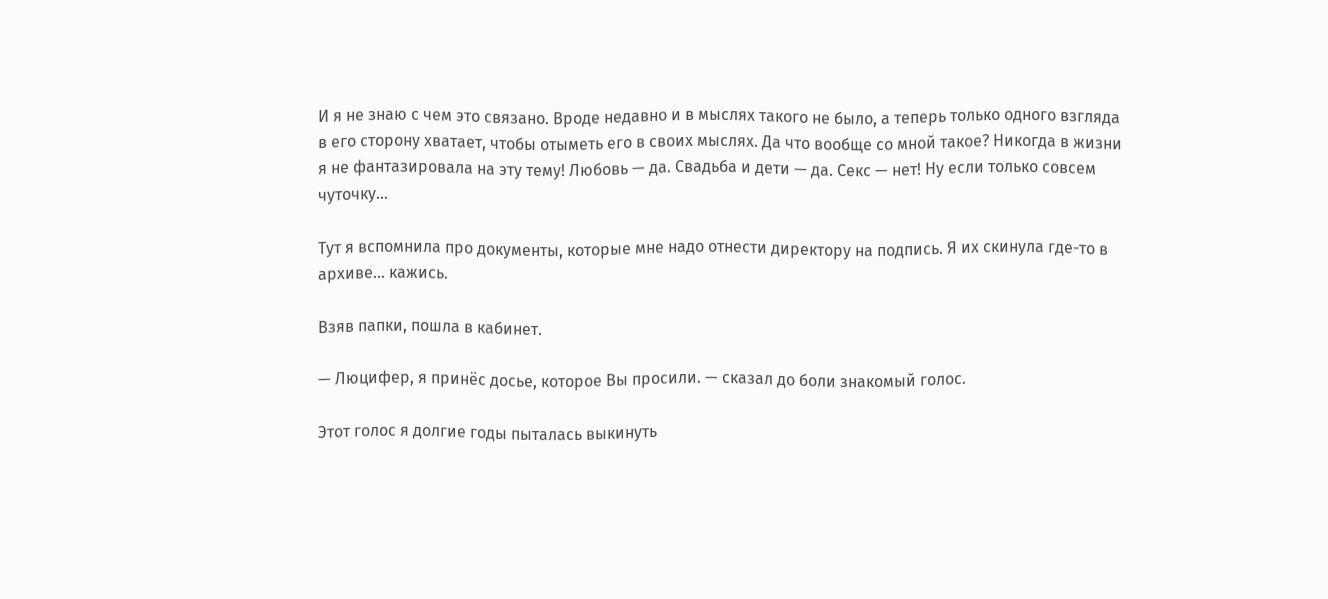И я не знаю с чем это связано. Вроде недавно и в мыслях такого не было, а теперь только одного взгляда в его сторону хватает, чтобы отыметь его в своих мыслях. Да что вообще со мной такое? Никогда в жизни я не фантазировала на эту тему! Любовь — да. Свадьба и дети — да. Секс — нет! Ну если только совсем чуточку…

Тут я вспомнила про документы, которые мне надо отнести директору на подпись. Я их скинула где-то в архиве… кажись.

Взяв папки, пошла в кабинет.

— Люцифер, я принёс досье, которое Вы просили. — сказал до боли знакомый голос.

Этот голос я долгие годы пыталась выкинуть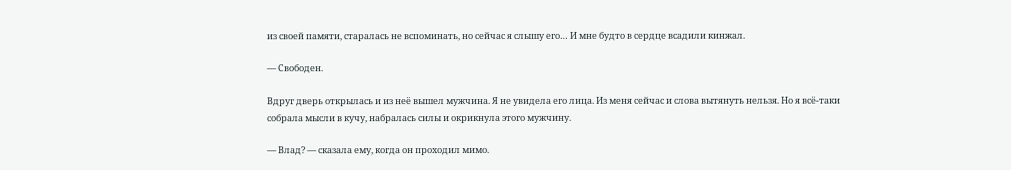из своей памяти, старалась не вспоминать, но сейчас я слышу его… И мне будто в сердце всадили кинжал.

— Свободен.

Вдруг дверь открылась и из неё вышел мужчина. Я не увидела его лица. Из меня сейчас и слова вытянуть нельзя. Но я всё-таки собрала мысли в кучу, набралась силы и окрикнула этого мужчину.

— Влад? — сказала ему, когда он проходил мимо.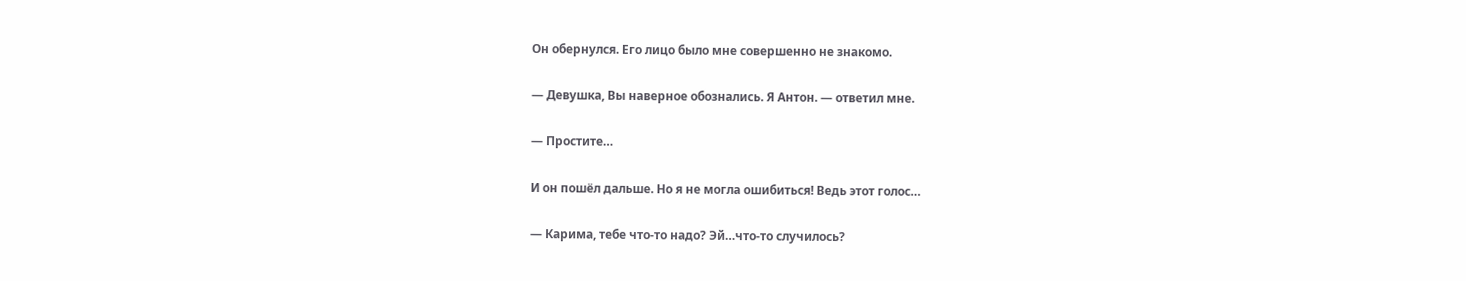Он обернулся. Его лицо было мне совершенно не знакомо.

— Девушка, Вы наверное обознались. Я Антон. — ответил мне.

— Простите…

И он пошёл дальше. Но я не могла ошибиться! Ведь этот голос…

— Карима, тебе что-то надо? Эй…что-то случилось?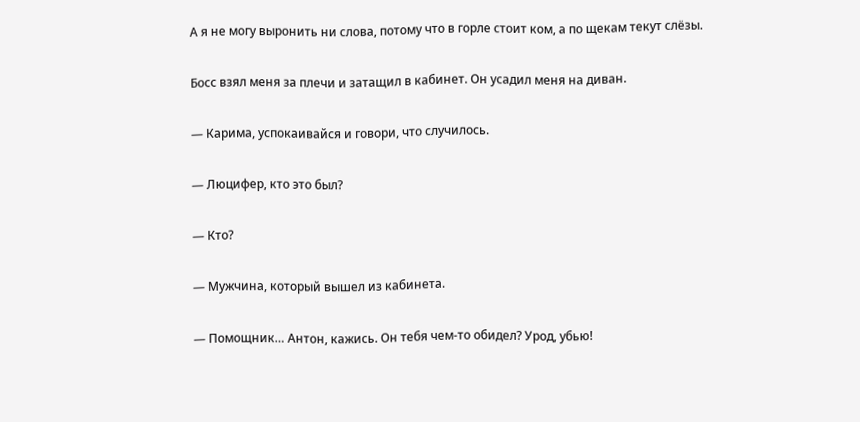А я не могу выронить ни слова, потому что в горле стоит ком, а по щекам текут слёзы.

Босс взял меня за плечи и затащил в кабинет. Он усадил меня на диван.

— Карима, успокаивайся и говори, что случилось.

— Люцифер, кто это был?

— Кто?

— Мужчина, который вышел из кабинета.

— Помощник… Антон, кажись. Он тебя чем-то обидел? Урод, убью!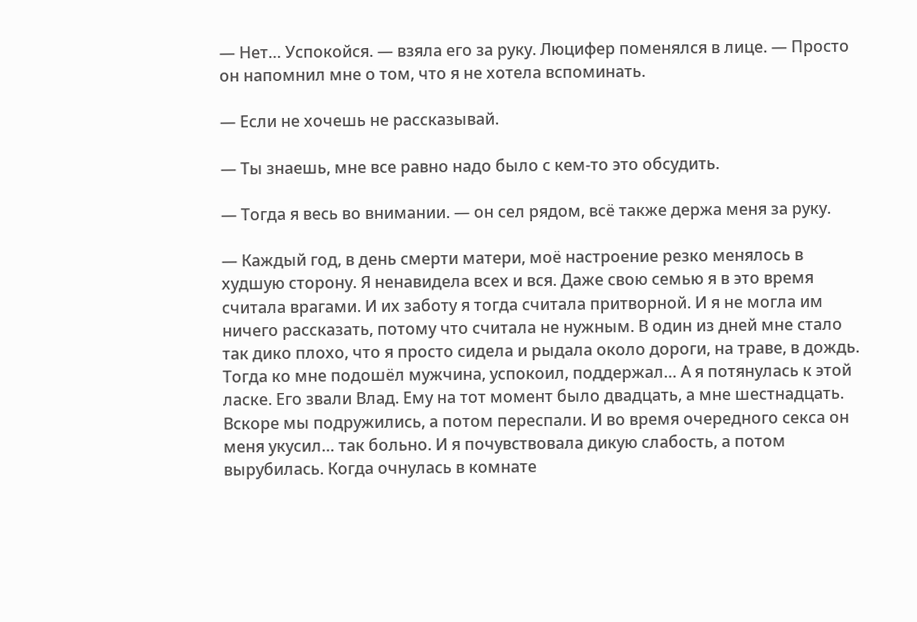— Нет… Успокойся. — взяла его за руку. Люцифер поменялся в лице. — Просто он напомнил мне о том, что я не хотела вспоминать.

— Если не хочешь не рассказывай.

— Ты знаешь, мне все равно надо было с кем-то это обсудить.

— Тогда я весь во внимании. — он сел рядом, всё также держа меня за руку.

— Каждый год, в день смерти матери, моё настроение резко менялось в худшую сторону. Я ненавидела всех и вся. Даже свою семью я в это время считала врагами. И их заботу я тогда считала притворной. И я не могла им ничего рассказать, потому что считала не нужным. В один из дней мне стало так дико плохо, что я просто сидела и рыдала около дороги, на траве, в дождь. Тогда ко мне подошёл мужчина, успокоил, поддержал… А я потянулась к этой ласке. Его звали Влад. Ему на тот момент было двадцать, а мне шестнадцать. Вскоре мы подружились, а потом переспали. И во время очередного секса он меня укусил… так больно. И я почувствовала дикую слабость, а потом вырубилась. Когда очнулась в комнате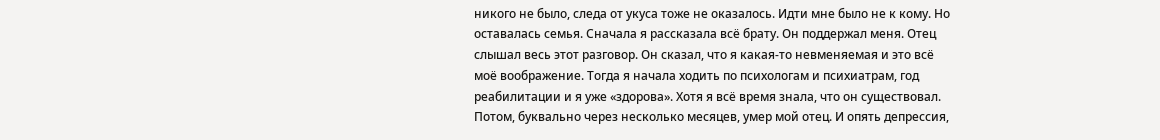никого не было, следа от укуса тоже не оказалось. Идти мне было не к кому. Но оставалась семья. Сначала я рассказала всё брату. Он поддержал меня. Отец слышал весь этот разговор. Он сказал, что я какая-то невменяемая и это всё моё воображение. Тогда я начала ходить по психологам и психиатрам, год реабилитации и я уже «здорова». Хотя я всё время знала, что он существовал. Потом, буквально через несколько месяцев, умер мой отец. И опять депрессия,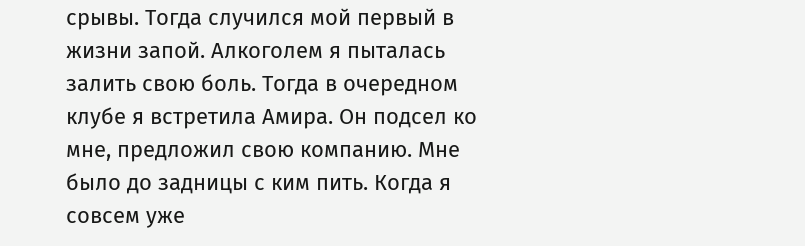срывы. Тогда случился мой первый в жизни запой. Алкоголем я пыталась залить свою боль. Тогда в очередном клубе я встретила Амира. Он подсел ко мне, предложил свою компанию. Мне было до задницы с ким пить. Когда я совсем уже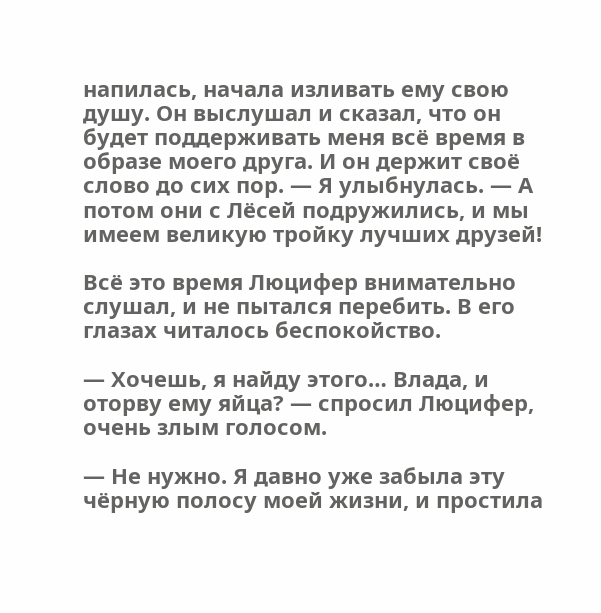напилась, начала изливать ему свою душу. Он выслушал и сказал, что он будет поддерживать меня всё время в образе моего друга. И он держит своё слово до сих пор. — Я улыбнулась. — А потом они с Лёсей подружились, и мы имеем великую тройку лучших друзей!

Всё это время Люцифер внимательно слушал, и не пытался перебить. В его глазах читалось беспокойство.

— Хочешь, я найду этого… Влада, и оторву ему яйца? — спросил Люцифер, очень злым голосом.

— Не нужно. Я давно уже забыла эту чёрную полосу моей жизни, и простила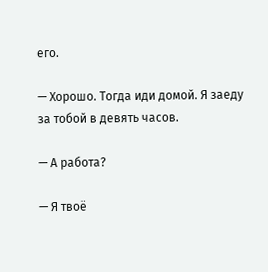его.

— Хорошо. Тогда иди домой. Я заеду за тобой в девять часов.

— А работа?

— Я твоё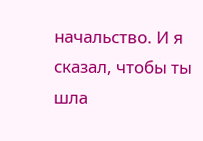начальство. И я сказал, чтобы ты шла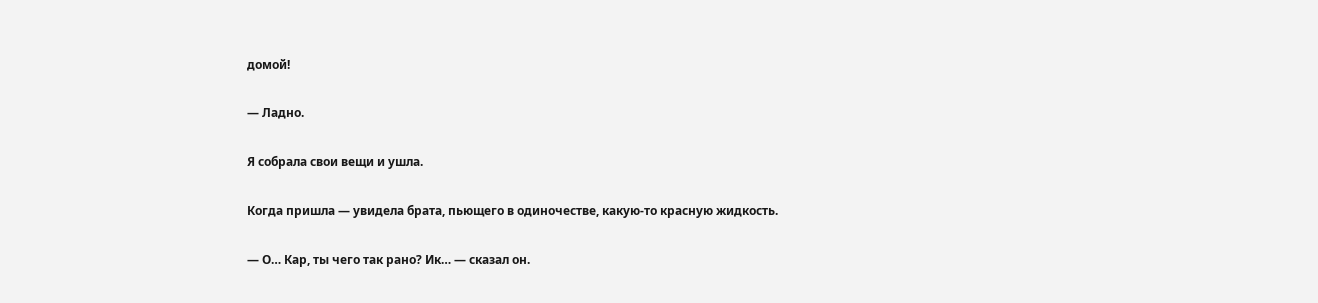домой!

— Ладно.

Я собрала свои вещи и ушла.

Когда пришла — увидела брата, пьющего в одиночестве, какую-то красную жидкость.

— О… Кар, ты чего так рано? Ик… — сказал он.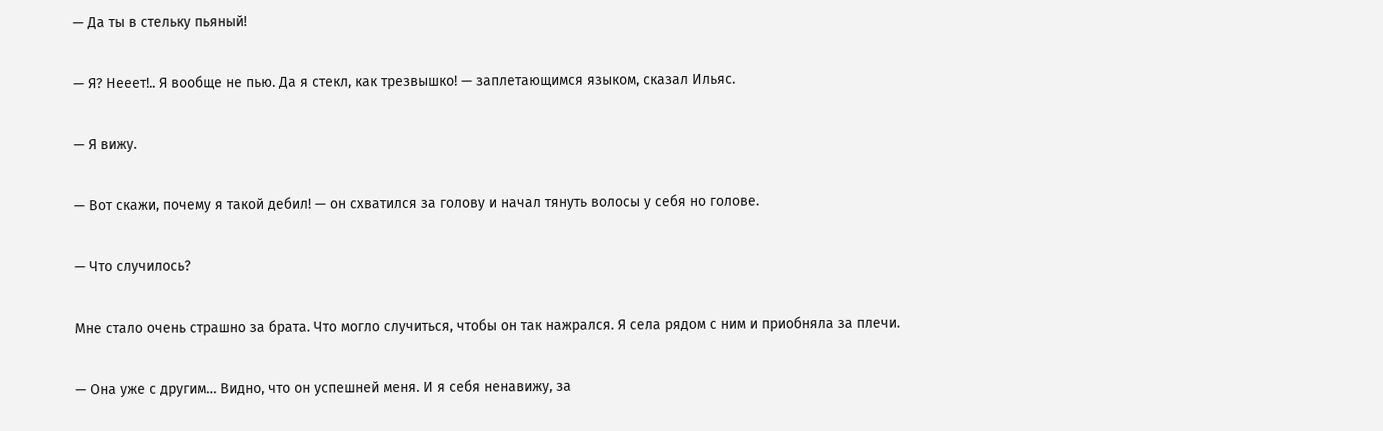— Да ты в стельку пьяный!

— Я? Нееет!.. Я вообще не пью. Да я стекл, как трезвышко! — заплетающимся языком, сказал Ильяс.

— Я вижу.

— Вот скажи, почему я такой дебил! — он схватился за голову и начал тянуть волосы у себя но голове.

— Что случилось?

Мне стало очень страшно за брата. Что могло случиться, чтобы он так нажрался. Я села рядом с ним и приобняла за плечи.

— Она уже с другим… Видно, что он успешней меня. И я себя ненавижу, за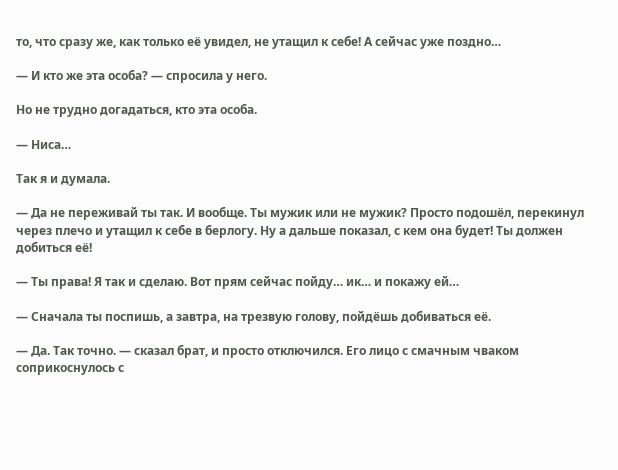то, что сразу же, как только её увидел, не утащил к себе! А сейчас уже поздно…

— И кто же эта особа? — спросила у него.

Но не трудно догадаться, кто эта особа.

— Ниса…

Так я и думала.

— Да не переживай ты так. И вообще. Ты мужик или не мужик? Просто подошёл, перекинул через плечо и утащил к себе в берлогу. Ну а дальше показал, с кем она будет! Ты должен добиться её!

— Ты права! Я так и сделаю. Вот прям сейчас пойду… ик… и покажу ей…

— Сначала ты поспишь, а завтра, на трезвую голову, пойдёшь добиваться её.

— Да. Так точно. — сказал брат, и просто отключился. Его лицо с смачным чваком соприкоснулось с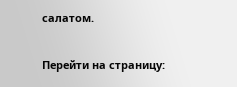салатом.

Перейти на страницу: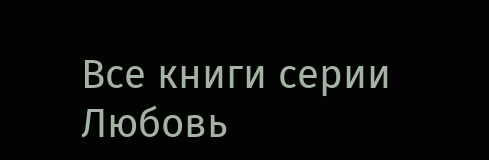Все книги серии Любовь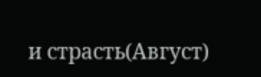и страсть(Август)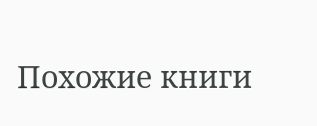Похожие книги